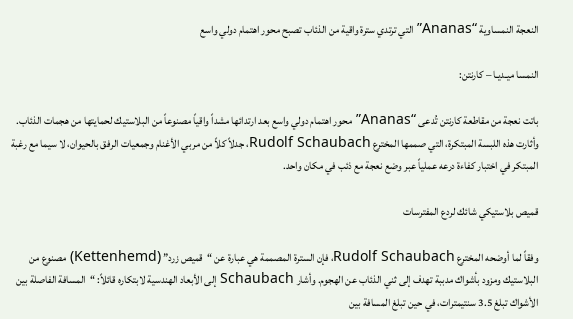النعجة النمساوية “Ananas” التي ترتدي سترة واقية من الذئاب تصبح محور اهتمام دولي واسع

النمسا ميـديـا – كارنتن:

باتت نعجة من مقاطعة كارنتن تُدعى “Ananas” محور اهتمام دولي واسع بعد ارتدائها مشداً واقياً مصنوعاً من البلاستيك لحمايتها من هجمات الذئاب. وأثارت هذه اللبسة المبتكرة، التي صممها المخترع Rudolf Schaubach، جدلاً كلاً من مربي الأغنام وجمعيات الرفق بالحيوان، لا سيما مع رغبة المبتكر في اختبار كفاءة درعه عملياً عبر وضع نعجة مع ذئب في مكان واحد.

قميص بلاستيكي شائك لردع المفترسات

وفقاً لما أوضحه المخترع Rudolf Schaubach، فإن السترة المصممة هي عبارة عن “قميص زرد” (Kettenhemd) مصنوع من البلاستيك ومزود بأشواك مدببة تهدف إلى ثني الذئاب عن الهجوم. وأشار Schaubach إلى الأبعاد الهندسية لابتكاره قائلاً: “المسافة الفاصلة بين الأشواك تبلغ 3.5 سنتيمترات، في حين تبلغ المسافة بين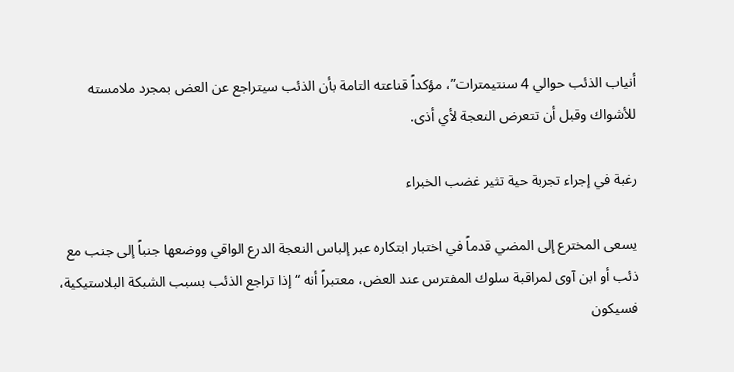أنياب الذئب حوالي 4 سنتيمترات”، مؤكداً قناعته التامة بأن الذئب سيتراجع عن العض بمجرد ملامسته للأشواك وقبل أن تتعرض النعجة لأي أذى.

رغبة في إجراء تجربة حية تثير غضب الخبراء

يسعى المخترع إلى المضي قدماً في اختبار ابتكاره عبر إلباس النعجة الدرع الواقي ووضعها جنباً إلى جنب مع ذئب أو ابن آوى لمراقبة سلوك المفترس عند العض، معتبراً أنه “إذا تراجع الذئب بسبب الشبكة البلاستيكية، فسيكون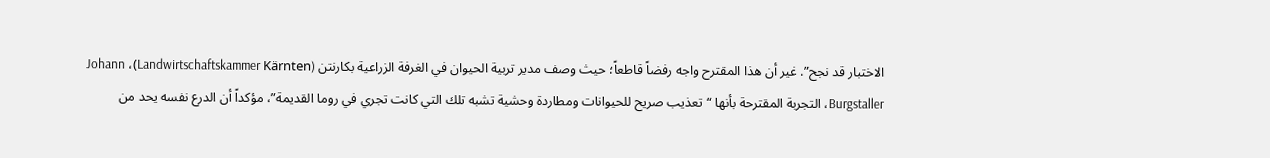الاختبار قد نجح”. غير أن هذا المقترح واجه رفضاً قاطعاً؛ حيث وصف مدير تربية الحيوان في الغرفة الزراعية بكارنتن (Landwirtschaftskammer Kärnten)، Johann Burgstaller، التجربة المقترحة بأنها “تعذيب صريح للحيوانات ومطاردة وحشية تشبه تلك التي كانت تجري في روما القديمة”، مؤكداً أن الدرع نفسه يحد من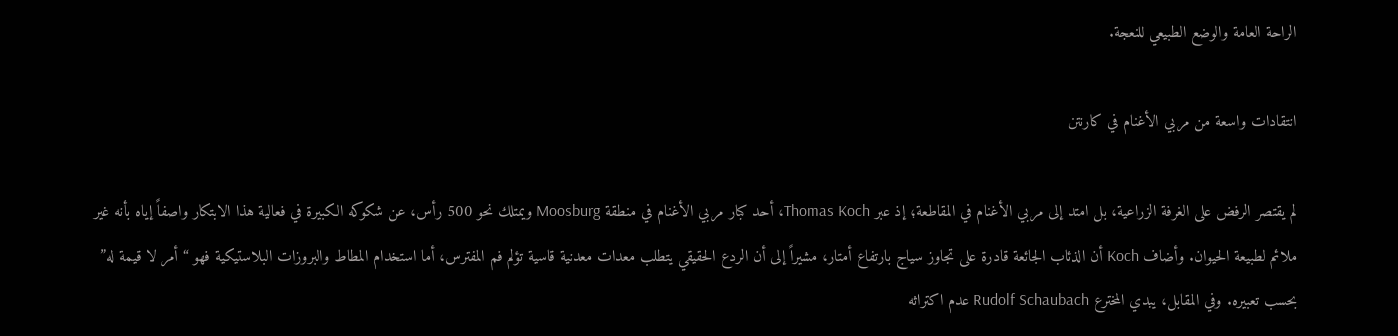الراحة العامة والوضع الطبيعي للنعجة.

انتقادات واسعة من مربي الأغنام في كارنتن

لم يقتصر الرفض على الغرفة الزراعية، بل امتد إلى مربي الأغنام في المقاطعة؛ إذ عبر Thomas Koch، أحد كبار مربي الأغنام في منطقة Moosburg ويمتلك نحو 500 رأس، عن شكوكه الكبيرة في فعالية هذا الابتكار واصفاً إياه بأنه غير ملائم لطبيعة الحيوان. وأضاف Koch أن الذئاب الجائعة قادرة على تجاوز سياج بارتفاع أمتار، مشيراً إلى أن الردع الحقيقي يتطلب معدات معدنية قاسية تؤلم فم المفترس، أما استخدام المطاط والبروزات البلاستيكية فهو “أمر لا قيمة له” بحسب تعبيره. وفي المقابل، يبدي المخترع Rudolf Schaubach عدم اكتراثه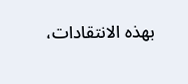بهذه الانتقادات،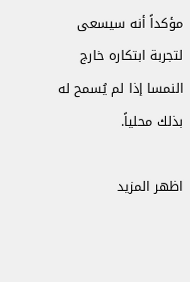مؤكداً أنه سيسعى لتجربة ابتكاره خارج النمسا إذا لم يُسمح له بذلك محلياً.

اظهر المزيد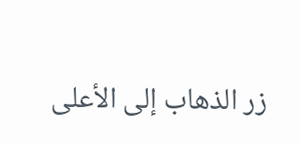زر الذهاب إلى الأعلى